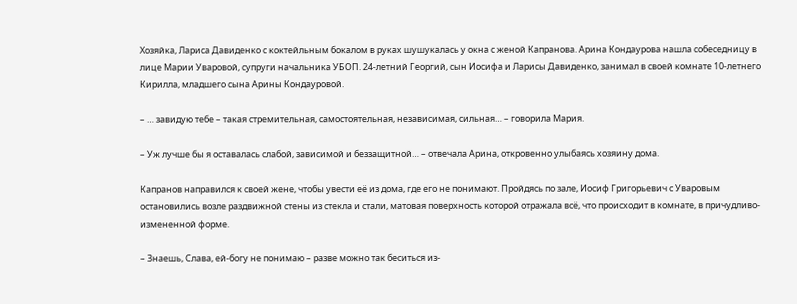Хозяйка, Лариса Давиденко с коктейльным бокалом в руках шушукалась у окна с женой Капранова. Арина Кондаурова нашла собеседницу в лице Марии Уваровой, супруги начальника УБОП. 24-летний Георгий, сын Иосифа и Ларисы Давиденко, занимал в своей комнате 10-летнего Кирилла, младшего сына Арины Кондауровой.

– … завидую тебе – такая стремительная, самостоятельная, независимая, сильная… – говорила Мария.

– Уж лучше бы я оставалась слабой, зависимой и беззащитной… – отвечала Арина, откровенно улыбаясь хозяину дома.

Капранов направился к своей жене, чтобы увести её из дома, где его не понимают. Пройдясь по зале, Иосиф Григорьевич с Уваровым остановились возле раздвижной стены из стекла и стали, матовая поверхность которой отражала всё, что происходит в комнате, в причудливо-измененной форме.

– Знаешь, Слава, ей-богу не понимаю – разве можно так беситься из-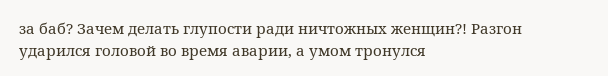за баб? Зачем делать глупости ради ничтожных женщин?! Разгон ударился головой во время аварии, а умом тронулся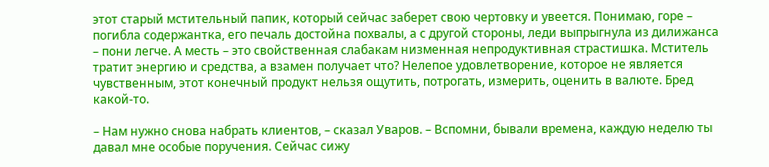этот старый мстительный папик, который сейчас заберет свою чертовку и увеется. Понимаю, горе – погибла содержантка, его печаль достойна похвалы, а с другой стороны, леди выпрыгнула из дилижанса – пони легче. А месть – это свойственная слабакам низменная непродуктивная страстишка. Мститель тратит энергию и средства, а взамен получает что? Нелепое удовлетворение, которое не является чувственным, этот конечный продукт нельзя ощутить, потрогать, измерить, оценить в валюте. Бред какой-то.

– Нам нужно снова набрать клиентов, – сказал Уваров. – Вспомни, бывали времена, каждую неделю ты давал мне особые поручения. Сейчас сижу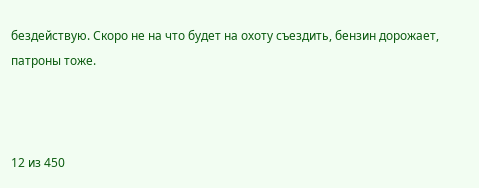бездействую. Скоро не на что будет на охоту съездить, бензин дорожает, патроны тоже.



12 из 450